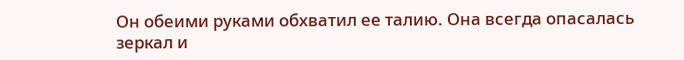Он обеими руками обхватил ее талию. Она всегда опасалась зеркал и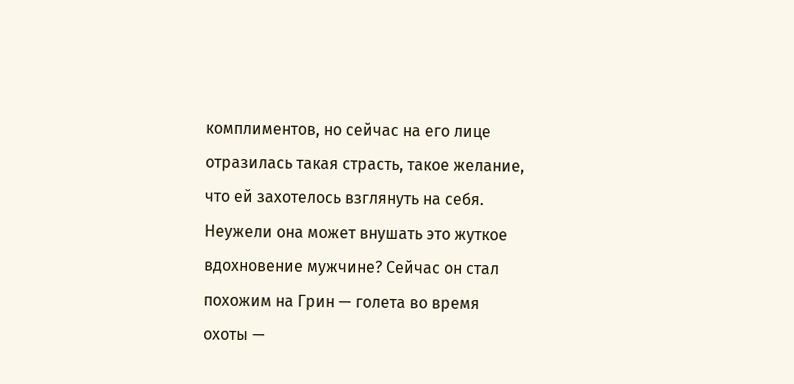комплиментов, но сейчас на его лице отразилась такая страсть, такое желание, что ей захотелось взглянуть на себя. Неужели она может внушать это жуткое вдохновение мужчине? Сейчас он стал похожим на Грин — голета во время охоты —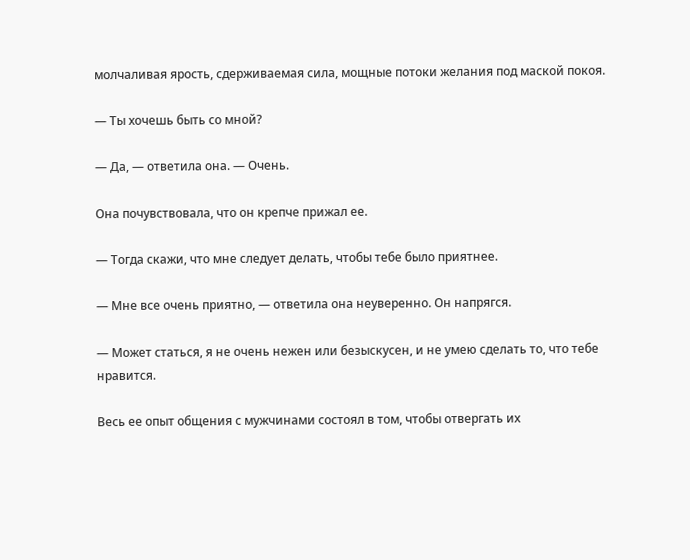молчаливая ярость, сдерживаемая сила, мощные потоки желания под маской покоя.

— Ты хочешь быть со мной?

— Да, — ответила она. — Очень.

Она почувствовала, что он крепче прижал ее.

— Тогда скажи, что мне следует делать, чтобы тебе было приятнее.

— Мне все очень приятно, — ответила она неуверенно. Он напрягся.

— Может статься, я не очень нежен или безыскусен, и не умею сделать то, что тебе нравится.

Весь ее опыт общения с мужчинами состоял в том, чтобы отвергать их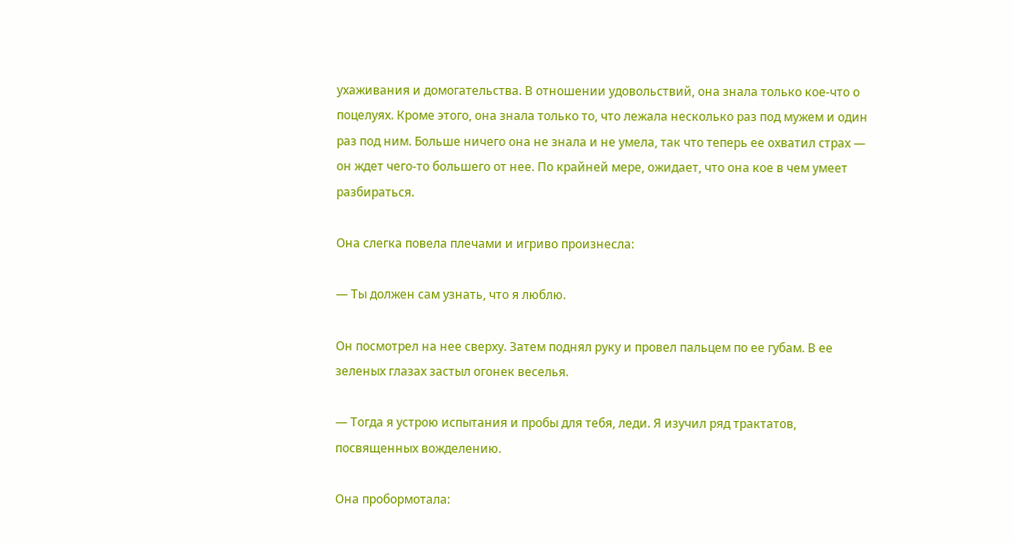ухаживания и домогательства. В отношении удовольствий, она знала только кое-что о поцелуях. Кроме этого, она знала только то, что лежала несколько раз под мужем и один раз под ним. Больше ничего она не знала и не умела, так что теперь ее охватил страх — он ждет чего-то большего от нее. По крайней мере, ожидает, что она кое в чем умеет разбираться.

Она слегка повела плечами и игриво произнесла:

— Ты должен сам узнать, что я люблю.

Он посмотрел на нее сверху. Затем поднял руку и провел пальцем по ее губам. В ее зеленых глазах застыл огонек веселья.

— Тогда я устрою испытания и пробы для тебя, леди. Я изучил ряд трактатов, посвященных вожделению.

Она пробормотала: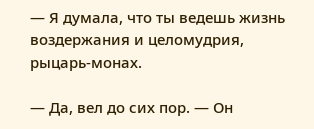— Я думала, что ты ведешь жизнь воздержания и целомудрия, рыцарь-монах.

— Да, вел до сих пор. — Он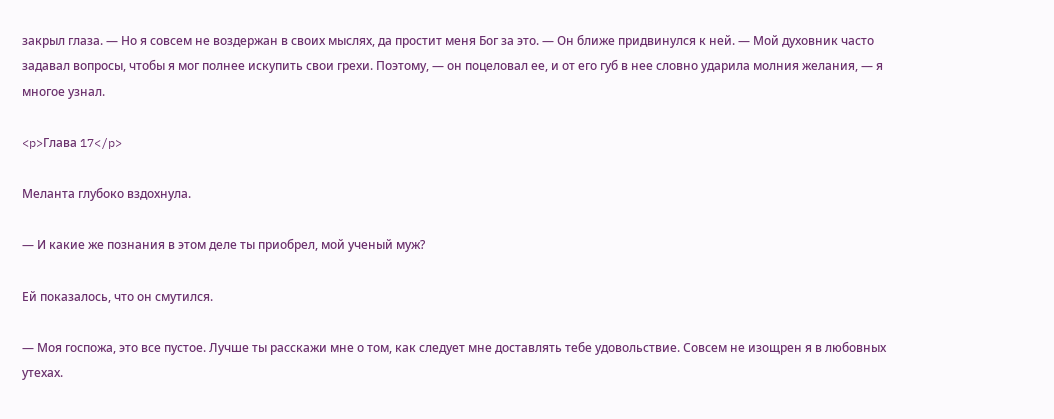закрыл глаза. — Но я совсем не воздержан в своих мыслях, да простит меня Бог за это. — Он ближе придвинулся к ней. — Мой духовник часто задавал вопросы, чтобы я мог полнее искупить свои грехи. Поэтому, — он поцеловал ее, и от его губ в нее словно ударила молния желания, — я многое узнал.

<p>Глава 17</p>

Меланта глубоко вздохнула.

— И какие же познания в этом деле ты приобрел, мой ученый муж?

Ей показалось, что он смутился.

— Моя госпожа, это все пустое. Лучше ты расскажи мне о том, как следует мне доставлять тебе удовольствие. Совсем не изощрен я в любовных утехах.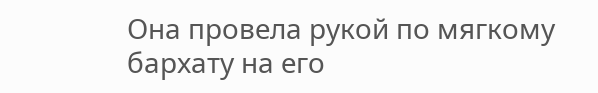Она провела рукой по мягкому бархату на его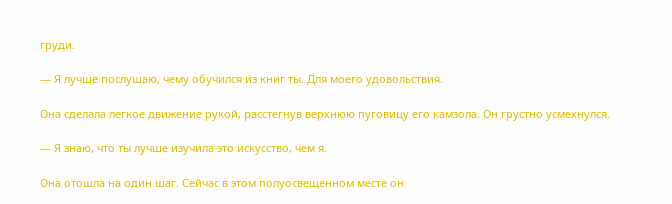груди.

— Я лучше послушаю, чему обучился из книг ты. Для моего удовольствия.

Она сделала легкое движение рукой, расстегнув верхнюю пуговицу его камзола. Он грустно усмехнулся.

— Я знаю, что ты лучше изучила это искусство, чем я.

Она отошла на один шаг. Сейчас в этом полуосвещенном месте он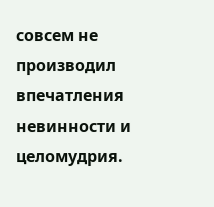совсем не производил впечатления невинности и целомудрия.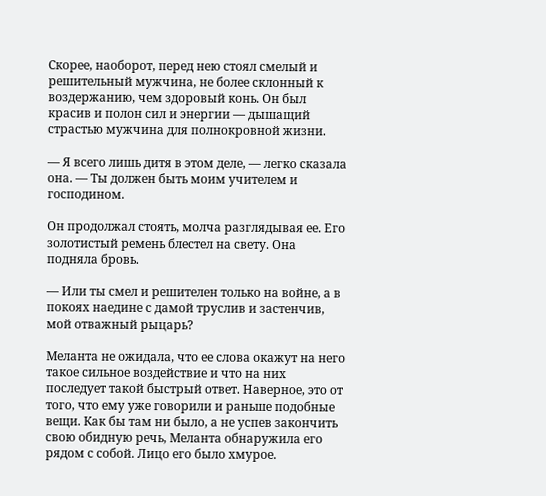Скорее, наоборот, перед нею стоял смелый и решительный мужчина, не более склонный к воздержанию, чем здоровый конь. Он был красив и полон сил и энергии — дышащий страстью мужчина для полнокровной жизни.

— Я всего лишь дитя в этом деле, — легко сказала она. — Ты должен быть моим учителем и господином.

Он продолжал стоять, молча разглядывая ее. Его золотистый ремень блестел на свету. Она подняла бровь.

— Или ты смел и решителен только на войне, а в покоях наедине с дамой труслив и застенчив, мой отважный рыцарь?

Меланта не ожидала, что ее слова окажут на него такое сильное воздействие и что на них последует такой быстрый ответ. Наверное, это от того, что ему уже говорили и раньше подобные вещи. Как бы там ни было, а не успев закончить свою обидную речь, Меланта обнаружила его рядом с собой. Лицо его было хмурое.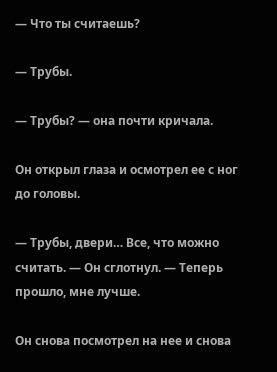— Что ты считаешь?

— Трубы.

— Трубы? — она почти кричала.

Он открыл глаза и осмотрел ее с ног до головы.

— Трубы, двери… Все, что можно считать. — Он сглотнул. — Теперь прошло, мне лучше.

Он снова посмотрел на нее и снова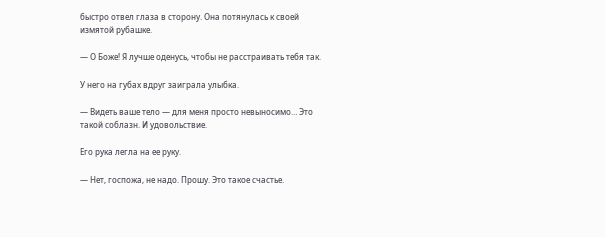быстро отвел глаза в сторону. Она потянулась к своей измятой рубашке.

— О Боже! Я лучше оденусь, чтобы не расстраивать тебя так.

У него на губах вдруг заиграла улыбка.

— Видеть ваше тело — для меня просто невыносимо… Это такой соблазн. И удовольствие.

Его рука легла на ее руку.

— Нет, госпожа, не надо. Прошу. Это такое счастье.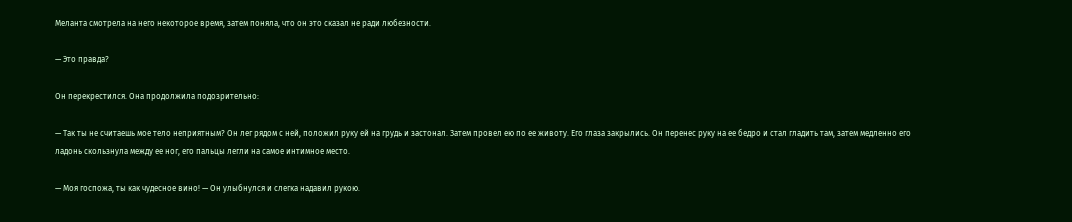Меланта смотрела на него некоторое время, затем поняла, что он это сказал не ради любезности.

— Это правда?

Он перекрестился. Она продолжила подозрительно:

— Так ты не считаешь мое тело неприятным? Он лег рядом с ней, положил руку ей на грудь и застонал. Затем провел ею по ее животу. Его глаза закрылись. Он перенес руку на ее бедро и стал гладить там, затем медленно его ладонь скользнула между ее ног, его пальцы легли на самое интимное место.

— Моя госпожа, ты как чудесное вино! — Он улыбнулся и слегка надавил рукою.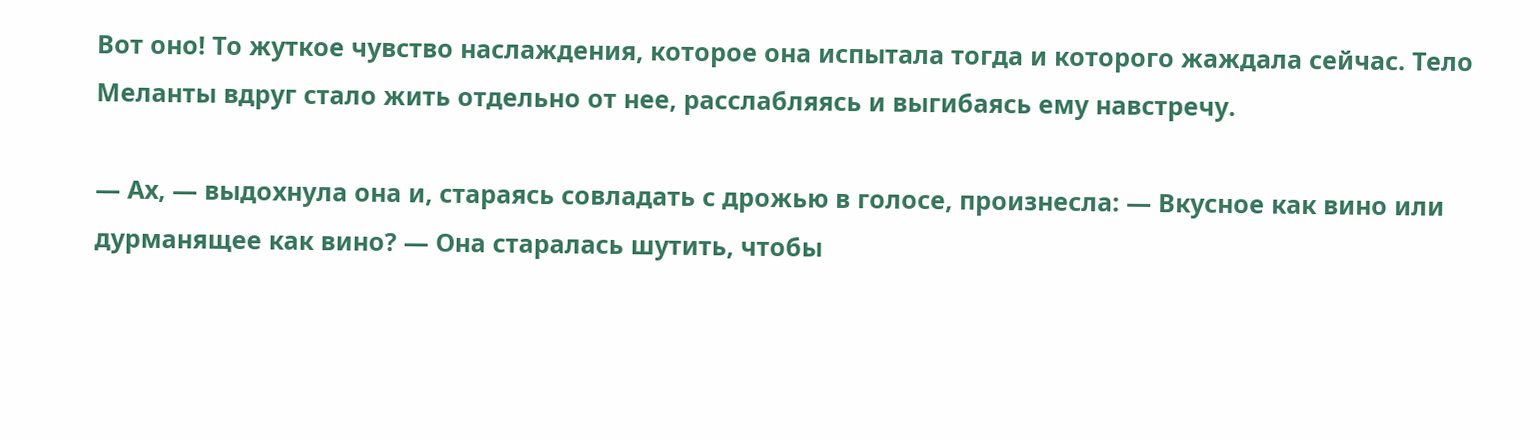Вот оно! То жуткое чувство наслаждения, которое она испытала тогда и которого жаждала сейчас. Тело Меланты вдруг стало жить отдельно от нее, расслабляясь и выгибаясь ему навстречу.

— Ах, — выдохнула она и, стараясь совладать с дрожью в голосе, произнесла: — Вкусное как вино или дурманящее как вино? — Она старалась шутить, чтобы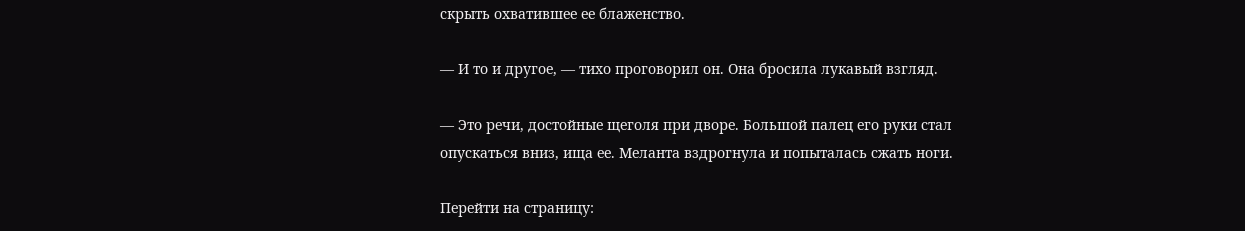скрыть охватившее ее блаженство.

— И то и другое, — тихо проговорил он. Она бросила лукавый взгляд.

— Это речи, достойные щеголя при дворе. Большой палец его руки стал опускаться вниз, ища ее. Меланта вздрогнула и попыталась сжать ноги.

Перейти на страницу: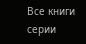Все книги серии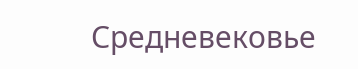Средневековье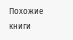Похожие книги